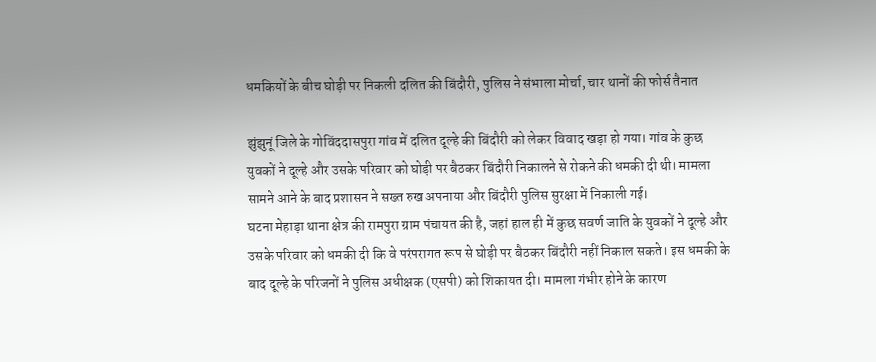धमकियों के बीच घोड़ी पर निकली दलित की बिंदौरी, पुलिस ने संभाला मोर्चा, चार थानों की फोर्स तैनात

झुंझुनूं जिले के गोविंददासपुरा गांव में दलित दूल्हे की बिंदौरी को लेकर विवाद खड़ा हो गया। गांव के कुछ युवकों ने दूल्हे और उसके परिवार को घोड़ी पर बैठकर बिंदौरी निकालने से रोकने की धमकी दी थी। मामला सामने आने के बाद प्रशासन ने सख्त रुख अपनाया और बिंदौरी पुलिस सुरक्षा में निकाली गई।
घटना मेहाड़ा थाना क्षेत्र की रामपुरा ग्राम पंचायत की है, जहां हाल ही में कुछ सवर्ण जाति के युवकों ने दूल्हे और उसके परिवार को धमकी दी कि वे परंपरागत रूप से घोड़ी पर बैठकर बिंदौरी नहीं निकाल सकते। इस धमकी के बाद दूल्हे के परिजनों ने पुलिस अधीक्षक (एसपी) को शिकायत दी। मामला गंभीर होने के कारण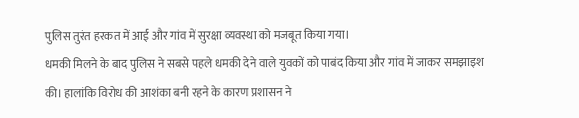पुलिस तुरंत हरकत में आई और गांव में सुरक्षा व्यवस्था को मजबूत किया गया।
धमकी मिलने के बाद पुलिस ने सबसे पहले धमकी देने वाले युवकों को पाबंद किया और गांव में जाकर समझाइश की। हालांकि विरोध की आशंका बनी रहने के कारण प्रशासन ने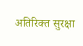अतिरिक्त सुरक्षा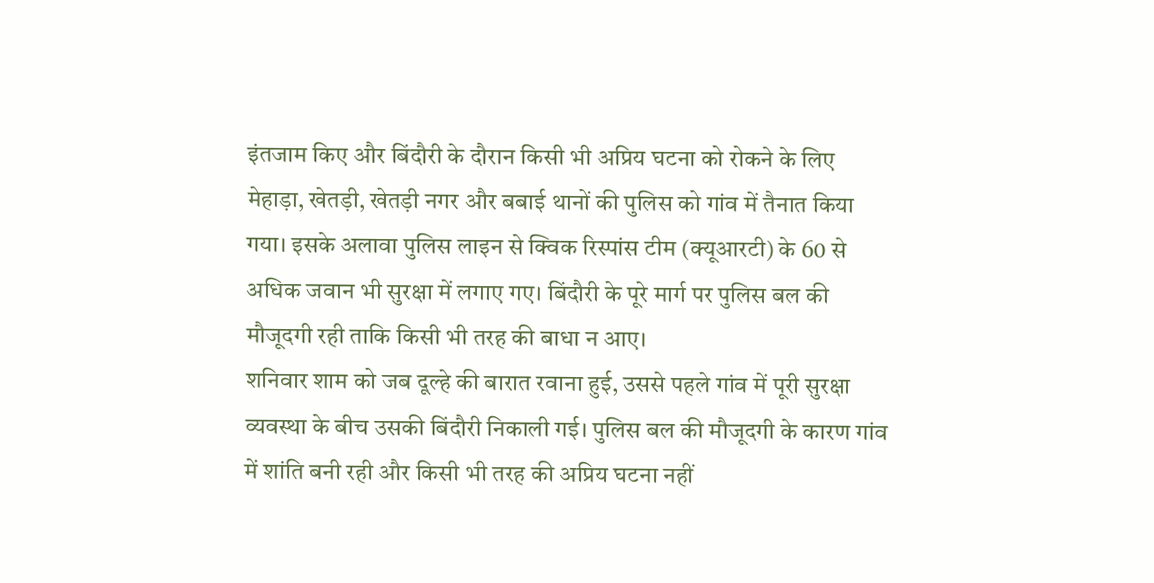इंतजाम किए और बिंदौरी के दौरान किसी भी अप्रिय घटना को रोकने के लिए मेहाड़ा, खेतड़ी, खेतड़ी नगर और बबाई थानों की पुलिस को गांव में तैनात किया गया। इसके अलावा पुलिस लाइन से क्विक रिस्पांस टीम (क्यूआरटी) के 60 से अधिक जवान भी सुरक्षा में लगाए गए। बिंदौरी के पूरे मार्ग पर पुलिस बल की मौजूदगी रही ताकि किसी भी तरह की बाधा न आए।
शनिवार शाम को जब दूल्हे की बारात रवाना हुई, उससे पहले गांव में पूरी सुरक्षा व्यवस्था के बीच उसकी बिंदौरी निकाली गई। पुलिस बल की मौजूदगी के कारण गांव में शांति बनी रही और किसी भी तरह की अप्रिय घटना नहीं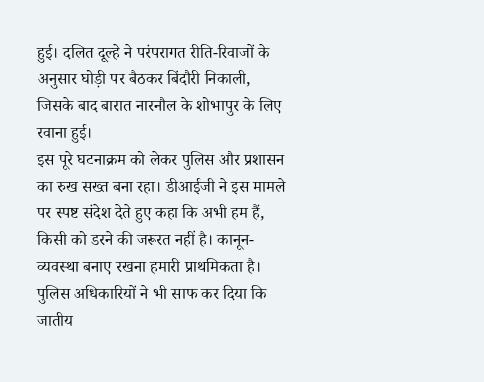हुई। दलित दूल्हे ने परंपरागत रीति-रिवाजों के अनुसार घोड़ी पर बैठकर बिंदौरी निकाली, जिसके बाद बारात नारनौल के शोभापुर के लिए रवाना हुई।
इस पूरे घटनाक्रम को लेकर पुलिस और प्रशासन का रुख सख्त बना रहा। डीआईजी ने इस मामले पर स्पष्ट संदेश देते हुए कहा कि अभी हम हैं, किसी को डरने की जरूरत नहीं है। कानून-व्यवस्था बनाए रखना हमारी प्राथमिकता है। पुलिस अधिकारियों ने भी साफ कर दिया कि जातीय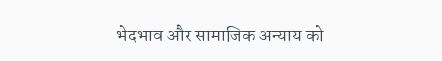भेदभाव और सामाजिक अन्याय को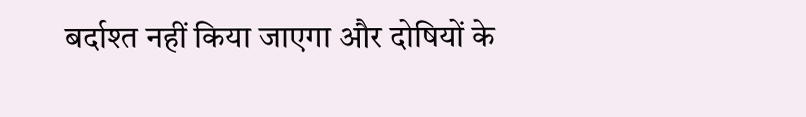बर्दाश्त नहीं किया जाएगा और दोषियों के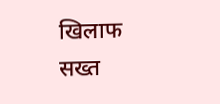खिलाफ सख्त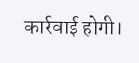कार्रवाई होगी।